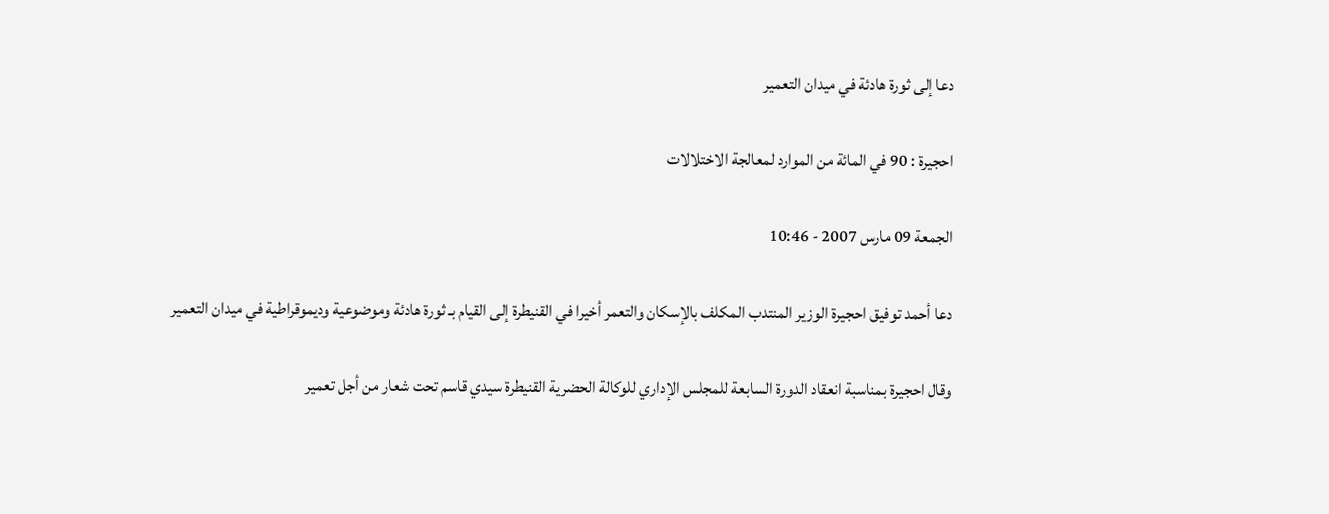دعا إلى ثورة هادئة في ميدان التعمير

احجيرة : 90 في المائة من الموارد لمعالجة الاختلالات

الجمعة 09 مارس 2007 - 10:46

دعا أحمد توفيق احجيرة الوزير المنتدب المكلف بالإسكان والتعمر أخيرا في القنيطرة إلى القيام بـ ثورة هادئة وموضوعية وديموقراطية في ميدان التعمير

وقال احجيرة بمناسبة انعقاد الدورة السابعة للمجلس الإداري للوكالة الحضرية القنيطرة سيدي قاسم تحت شعار من أجل تعمير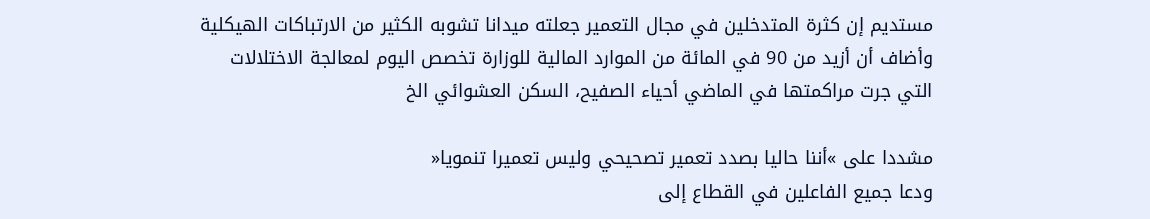مستديم إن كثرة المتدخلين في مجال التعمير جعلته ميدانا تشوبه الكثير من الارتباكات الهيكلية
وأضاف أن أزيد من 90 في المائة من الموارد المالية للوزارة تخصص اليوم لمعالجة الاختلالات التي جرت مراكمتها في الماضي أحياء الصفيح، السكن العشوائي الخ

مشددا على »أننا حاليا بصدد تعمير تصحيحي وليس تعميرا تنمويا«
ودعا جميع الفاعلين في القطاع إلى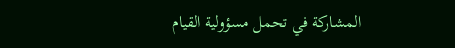المشاركة في تحمل مسؤولية القيام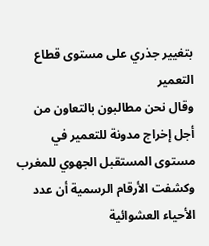بتغيير جذري على مستوى قطاع التعمير
وقال نحن مطالبون بالتعاون من أجل إخراج مدونة للتعمير في مستوى المستقبل الجهوي للمغرب
وكشفت الأرقام الرسمية أن عدد الأحياء العشوائية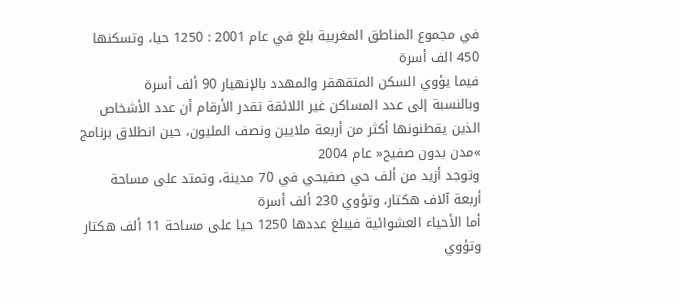في مجموع المناطق المغربية بلغ في عام 2001 : 1250 حيا، وتسكنها 450 الف أسرة
فيما يؤوي السكن المتقهقر والمهدد بالإنهيار 90 ألف أسرة
وبالنسبة إلى عدد المساكن غير اللائقة تقدر الأرقام أن عدد الأشخاص الذين يقطنونها أكثر من أربعة ملايين ونصف المليون، حين انطلاق برنامج »مدن بدون صفيح« عام 2004
وتوجد أزيد من ألف حي صفيحي في 70 مدينة، وتمتد على مساحة أربعة آلاف هكتار، وتؤوي 230 ألف أسرة
أما الأحياء العشوائية فيبلغ عددها 1250 حيا على مساحة 11 ألف هكتار
وتؤوي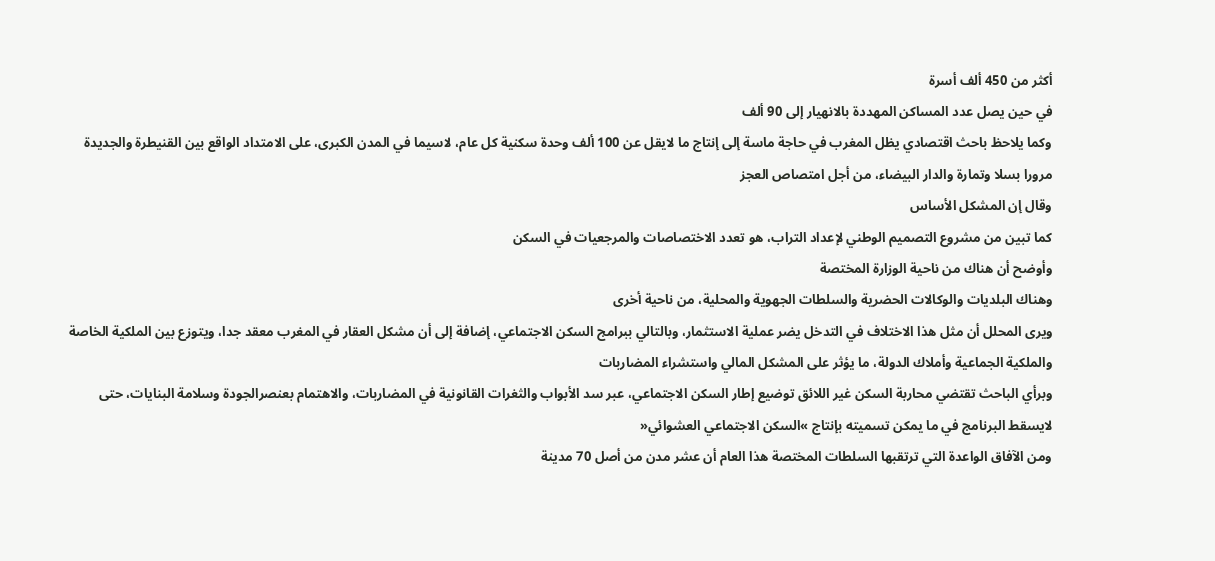أكثر من 450 ألف أسرة
في حين يصل عدد المساكن المهددة بالانهيار إلى 90 ألف
وكما يلاحظ باحث اقتصادي يظل المغرب في حاجة ماسة إلى إنتاج ما لايقل عن 100 ألف وحدة سكنية كل عام، لاسيما في المدن الكبرى، على الامتداد الواقع بين القنيطرة والجديدة مرورا بسلا وتمارة والدار البيضاء، من أجل امتصاص العجز
وقال إن المشكل الأساس
كما تبين من مشروع التصميم الوطني لإعداد التراب، هو تعدد الاختصاصات والمرجعيات في السكن
وأوضح أن هناك من ناحية الوزارة المختصة
وهناك البلديات والوكالات الحضرية والسلطات الجهوية والمحلية، من ناحية أخرى
ويرى المحلل أن مثل هذا الاختلاف في التدخل يضر عملية الاستثمار، وبالتالي ببرامج السكن الاجتماعي، إضافة إلى أن مشكل العقار في المغرب معقد جدا، ويتوزع بين الملكية الخاصة والملكية الجماعية وأملاك الدولة، ما يؤثر على المشكل المالي واستشراء المضاربات
وبرأي الباحث تقتضي محاربة السكن غير اللائق توضيع إطار السكن الاجتماعي، عبر سد الأبواب والثغرات القانونية في المضاربات، والاهتمام بعنصرالجودة وسلامة البنايات، حتى لايسقط البرنامج في ما يمكن تسميته بإنتاج »السكن الاجتماعي العشوائي«
ومن الآفاق الواعدة التي ترتقبها السلطات المختصة هذا العام أن عشر مدن من أصل 70 مدينة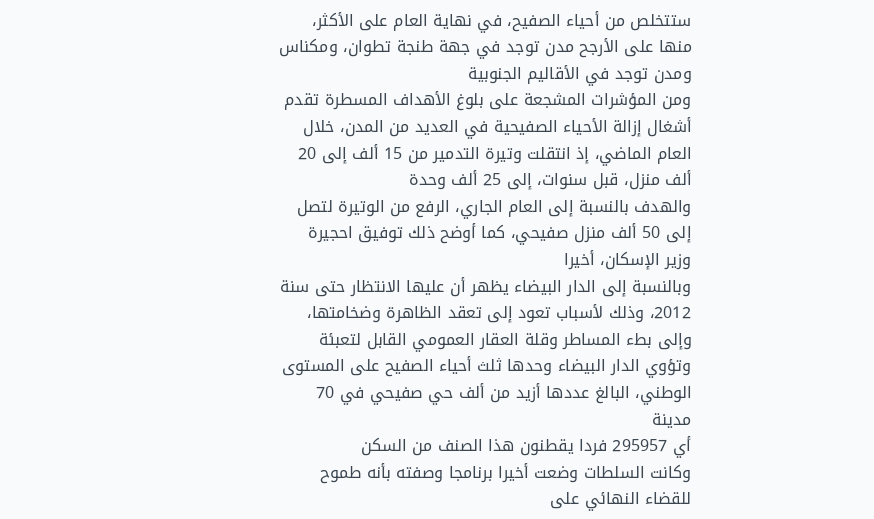ستتخلص من أحياء الصفيح، في نهاية العام على الأكثر، منها على الأرجح مدن توجد في جهة طنجة تطوان، ومكناس ومدن توجد في الأقاليم الجنوبية
ومن المؤشرات المشجعة على بلوغ الأهداف المسطرة تقدم أشغال إزالة الأحياء الصفيحية في العديد من المدن، خلال العام الماضي، إذ انتقلت وتيرة التدمير من 15 ألف إلى 20 ألف منزل، قبل سنوات، إلى 25 ألف وحدة
والهدف بالنسبة إلى العام الجاري، الرفع من الوتيرة لتصل إلى 50 ألف منزل صفيحي، كما أوضح ذلك توفيق احجيرة وزير الإسكان، أخيرا
وبالنسبة إلى الدار البيضاء يظهر أن عليها الانتظار حتى سنة 2012، وذلك لأسباب تعود إلى تعقد الظاهرة وضخامتها، وإلى بطء المساطر وقلة العقار العمومي القابل لتعبئة
وتؤوي الدار البيضاء وحدها ثلث أحياء الصفيح على المستوى الوطني، البالغ عددها أزيد من ألف حي صفيحي في 70 مدينة
أي 295957 فردا يقطنون هذا الصنف من السكن
وكانت السلطات وضعت أخيرا برنامجا وصفته بأنه طموح للقضاء النهائي على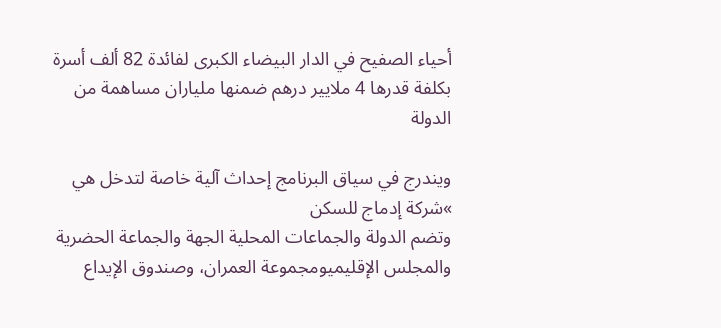أحياء الصفيح في الدار البيضاء الكبرى لفائدة 82 ألف أسرة بكلفة قدرها 4 ملايير درهم ضمنها ملياران مساهمة من الدولة

ويندرج في سياق البرنامج إحداث آلية خاصة لتدخل هي »شركة إدماج للسكن
وتضم الدولة والجماعات المحلية الجهة والجماعة الحضرية والمجلس الإقليميومجموعة العمران، وصندوق الإيداع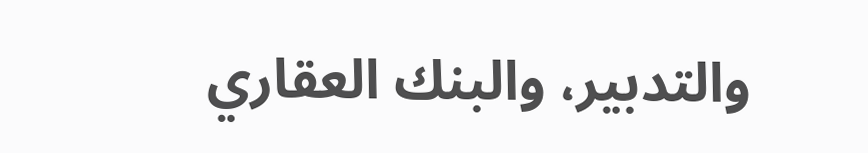والتدبير، والبنك العقاري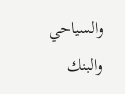والسياحي والبنك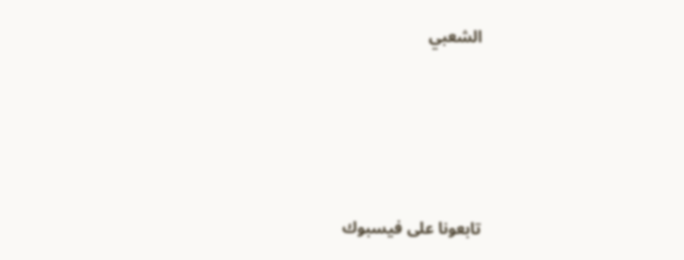الشعبي




تابعونا على فيسبوك